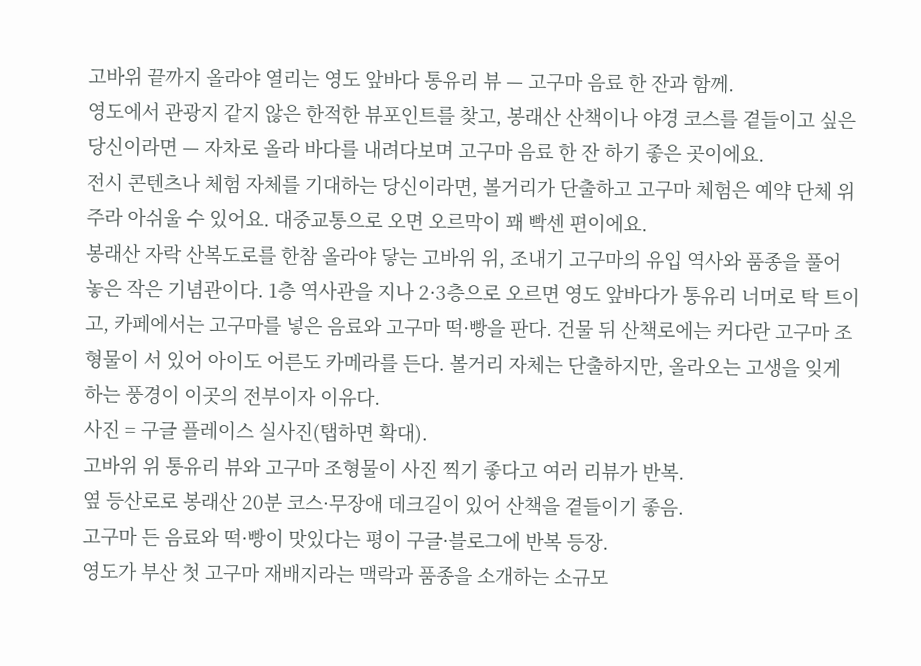고바위 끝까지 올라야 열리는 영도 앞바다 통유리 뷰 — 고구마 음료 한 잔과 함께.
영도에서 관광지 같지 않은 한적한 뷰포인트를 찾고, 봉래산 산책이나 야경 코스를 곁들이고 싶은 당신이라면 — 자차로 올라 바다를 내려다보며 고구마 음료 한 잔 하기 좋은 곳이에요.
전시 콘텐츠나 체험 자체를 기대하는 당신이라면, 볼거리가 단출하고 고구마 체험은 예약 단체 위주라 아쉬울 수 있어요. 대중교통으로 오면 오르막이 꽤 빡센 편이에요.
봉래산 자락 산복도로를 한참 올라야 닿는 고바위 위, 조내기 고구마의 유입 역사와 품종을 풀어 놓은 작은 기념관이다. 1층 역사관을 지나 2·3층으로 오르면 영도 앞바다가 통유리 너머로 탁 트이고, 카페에서는 고구마를 넣은 음료와 고구마 떡·빵을 판다. 건물 뒤 산책로에는 커다란 고구마 조형물이 서 있어 아이도 어른도 카메라를 든다. 볼거리 자체는 단출하지만, 올라오는 고생을 잊게 하는 풍경이 이곳의 전부이자 이유다.
사진 = 구글 플레이스 실사진(탭하면 확대).
고바위 위 통유리 뷰와 고구마 조형물이 사진 찍기 좋다고 여러 리뷰가 반복.
옆 등산로로 봉래산 20분 코스·무장애 데크길이 있어 산책을 곁들이기 좋음.
고구마 든 음료와 떡·빵이 맛있다는 평이 구글·블로그에 반복 등장.
영도가 부산 첫 고구마 재배지라는 맥락과 품종을 소개하는 소규모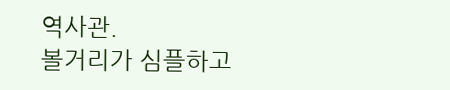역사관.
볼거리가 심플하고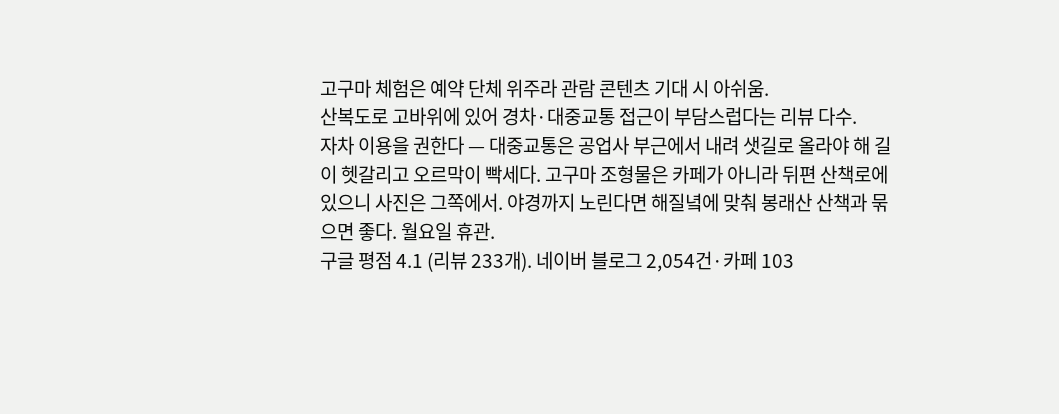고구마 체험은 예약 단체 위주라 관람 콘텐츠 기대 시 아쉬움.
산복도로 고바위에 있어 경차·대중교통 접근이 부담스럽다는 리뷰 다수.
자차 이용을 권한다 — 대중교통은 공업사 부근에서 내려 샛길로 올라야 해 길이 헷갈리고 오르막이 빡세다. 고구마 조형물은 카페가 아니라 뒤편 산책로에 있으니 사진은 그쪽에서. 야경까지 노린다면 해질녘에 맞춰 봉래산 산책과 묶으면 좋다. 월요일 휴관.
구글 평점 4.1 (리뷰 233개). 네이버 블로그 2,054건·카페 103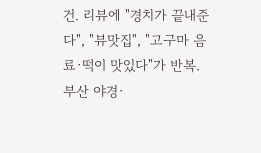건. 리뷰에 "경치가 끝내준다", "뷰맛집", "고구마 음료·떡이 맛있다"가 반복. 부산 야경·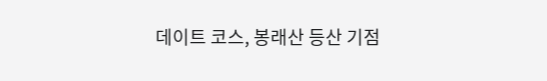데이트 코스, 봉래산 등산 기점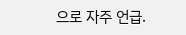으로 자주 언급.